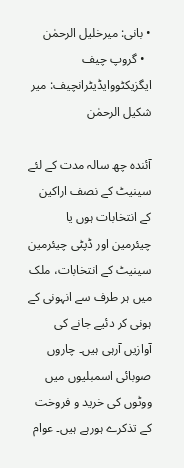• بانی: میرخلیل الرحمٰن
  • گروپ چیف ایگزیکٹووایڈیٹرانچیف: میر شکیل الرحمٰن

آئندہ چھ سالہ مدت کے لئے سینیٹ کے نصف اراکین کے انتخابات ہوں یا چیئرمین اور ڈپٹی چیئرمین سینیٹ کے انتخابات، ملک میں ہر طرف سے انہونی کے ہونی کر دئیے جانے کی آوازیں آرہی ہیں۔ چاروں صوبائی اسمبلیوں میں ووٹوں کی خرید و فروخت کے تذکرے ہورہے ہیں۔ عوام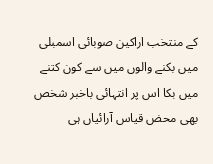کے منتخب اراکین صوبائی اسمبلی میں بکنے والوں میں سے کون کتنے میں بکا اس پر انتہائی باخبر شخص بھی محض قیاس آرائیاں ہی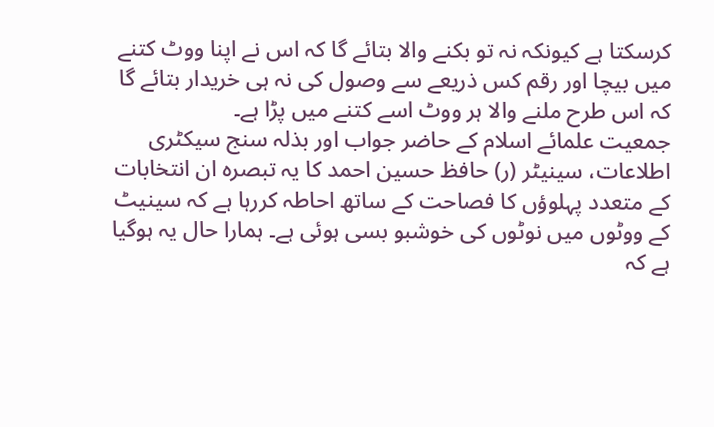کرسکتا ہے کیونکہ نہ تو بکنے والا بتائے گا کہ اس نے اپنا ووٹ کتنے میں بیچا اور رقم کس ذریعے سے وصول کی نہ ہی خریدار بتائے گا کہ اس طرح ملنے والا ہر ووٹ اسے کتنے میں پڑا ہے۔
جمعیت علمائے اسلام کے حاضر جواب اور بذلہ سنج سیکٹری اطلاعات، سینیٹر (ر) حافظ حسین احمد کا یہ تبصرہ ان انتخابات کے متعدد پہلوؤں کا فصاحت کے ساتھ احاطہ کررہا ہے کہ سینیٹ کے ووٹوں میں نوٹوں کی خوشبو بسی ہوئی ہے۔ ہمارا حال یہ ہوگیا ہے کہ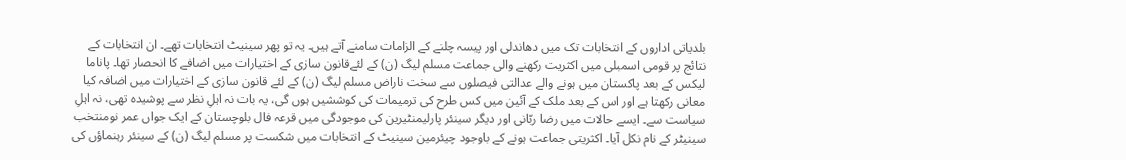بلدیاتی اداروں کے انتخابات تک میں دھاندلی اور پیسہ چلنے کے الزامات سامنے آتے ہیں۔ یہ تو پھر سینیٹ انتخابات تھے۔ ان انتخابات کے نتائج پر قومی اسمبلی میں اکثریت رکھنے والی جماعت مسلم لیگ (ن) کے لئےقانون سازی کے اختیارات میں اضافے کا انحصار تھا۔ پاناما لیکس کے بعد پاکستان میں ہونے والے عدالتی فیصلوں سے سخت ناراض مسلم لیگ (ن) کے لئے قانون سازی کے اختیارات میں اضافہ کیا معانی رکھتا ہے اور اس کے بعد ملک کے آئین میں کس طرح کی ترمیمات کی کوششیں ہوں گی، یہ بات نہ اہلِ نظر سے پوشیدہ تھی، نہ اہلِ سیاست سے۔ ایسے حالات میں رضا ربّانی اور دیگر سینئر پارلیمنٹیرین کی موجودگی میں قرعہ فال بلوچستان کے ایک جواں عمر نومنتخب سینیٹر کے نام نکل آیا۔ اکثریتی جماعت ہونے کے باوجود چیئرمین سینیٹ کے انتخابات میں شکست پر مسلم لیگ (ن) کے سینئر رہنماؤں کی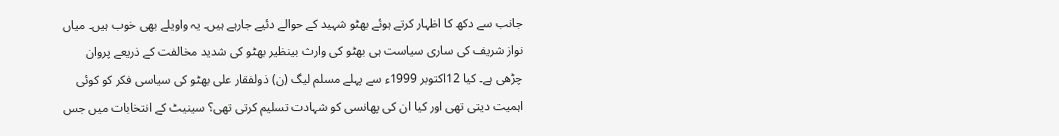جانب سے دکھ کا اظہار کرتے ہوئے بھٹو شہید کے حوالے دئیے جارہے ہیں۔ یہ واویلے بھی خوب ہیں۔ میاں نواز شریف کی ساری سیاست ہی بھٹو کی وارث بینظیر بھٹو کی شدید مخالفت کے ذریعے پروان چڑھی ہے۔ کیا 12اکتوبر 1999ء سے پہلے مسلم لیگ (ن) ذولفقار علی بھٹو کی سیاسی فکر کو کوئی اہمیت دیتی تھی اور کیا ان کی پھانسی کو شہادت تسلیم کرتی تھی؟ سینیٹ کے انتخابات میں جس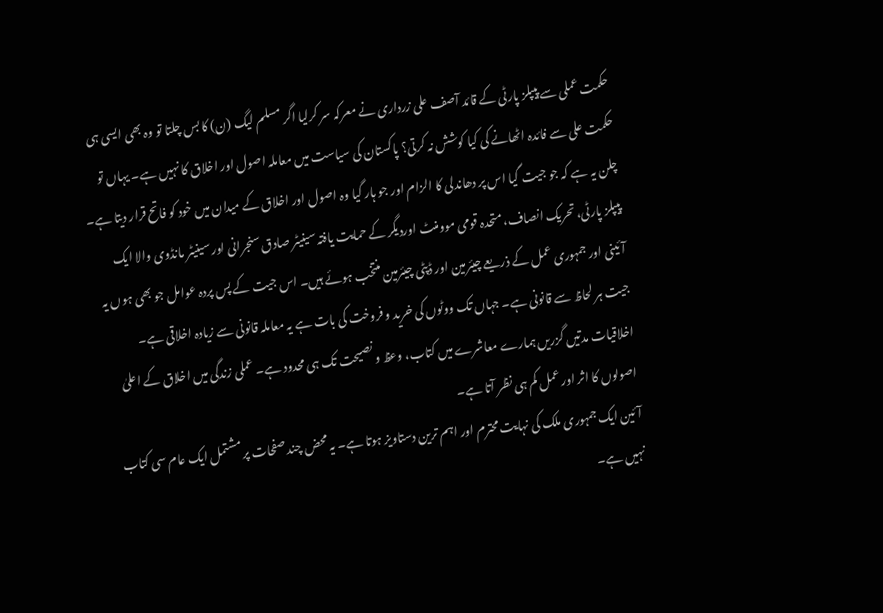حکمت عملی سے پیپلز پارٹی کے قائد آصف علی زرداری نے معرکہ سر کرلیا اگر مسلم لیگ (ن) کا بس چلتا تو وہ بھی ایسی ہی حکمت علی سے فائدہ اٹھانے کی کیا کوشش نہ کرتی؟ پاکستان کی سیاست میں معاملہ اصول اور اخلاق کا نہیں ہے۔ یہاں تو چلن یہ ہے کہ جو جیت گیا اس پر دھاندلی کا الزام اور جو ہار گیا وہ اصول اور اخلاق کے میدان میں خود کو فاتح قرار دیتا ہے۔
پیپلز پارٹی، تحریک انصاف، متحدہ قومی موومنٹ اوردیگر کے حمایت یافتہ سینیٹر صادق سنجرانی اور سینیٹر مانڈوی والا ایک آئینی اور جمہوری عمل کے ذریعے چیئرمین اور ڈپٹی چیئرمین منتخب ہوئے ہیں۔ اس جیت کے پس پردہ عوامل جو بھی ہوں یہ جیت ہر لحاظ سے قانونی ہے۔ جہاں تک ووٹوں کی خرید و فروخت کی بات ہے یہ معاملہ قانونی سے زیادہ اخلاقی ہے۔ اخلاقیات مدتیں گزریں ہمارے معاشرے میں کتاب، وعظ و نصیحت تک ہی محدود ہے۔ عملی زندگی میں اخلاق کے اعلیٰ اصولوں کا اثر اور عمل کم ہی نظر آتا ہے۔
آئین ایک جمہوری ملک کی نہایت محترم اور اہم ترین دستاویز ہوتا ہے۔ یہ محض چند صفحات پر مشتمل ایک عام سی کتاب نہیں ہے۔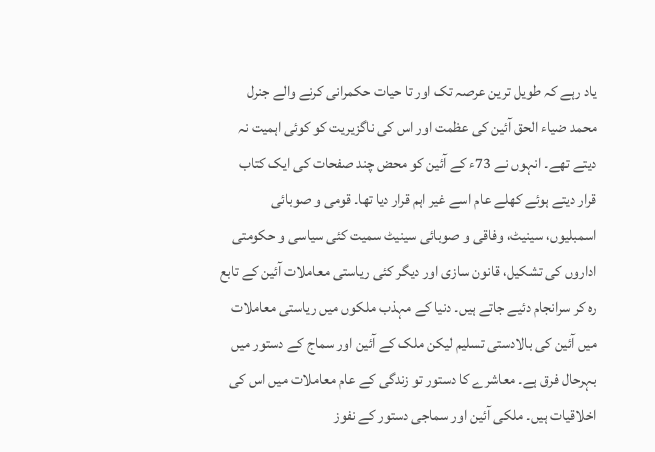یاد رہے کہ طویل ترین عرصہ تک اور تا حیات حکمرانی کرنے والے جنرل محمد ضیاء الحق آئین کی عظمت اور اس کی ناگزیریت کو کوئی اہمیت نہ دیتے تھے۔ انہوں نے 73ء کے آئین کو محض چند صفحات کی ایک کتاب قرار دیتے ہوئے کھلے عام اسے غیر اہم قرار دیا تھا۔ قومی و صوبائی اسمبلیوں، سینیٹ، وفاقی و صوبائی سینیٹ سمیت کئی سیاسی و حکومتی اداروں کی تشکیل، قانون سازی اور دیگر کئی ریاستی معاملات آئین کے تابع رہ کر سرانجام دئیے جاتے ہیں۔ دنیا کے مہذب ملکوں میں ریاستی معاملات میں آئین کی بالادستی تسلیم لیکن ملک کے آئین اور سماج کے دستور میں بہرحال فرق ہے۔ معاشرے کا دستور تو زندگی کے عام معاملات میں اس کی اخلاقیات ہیں۔ ملکی آئین اور سماجی دستور کے نفوز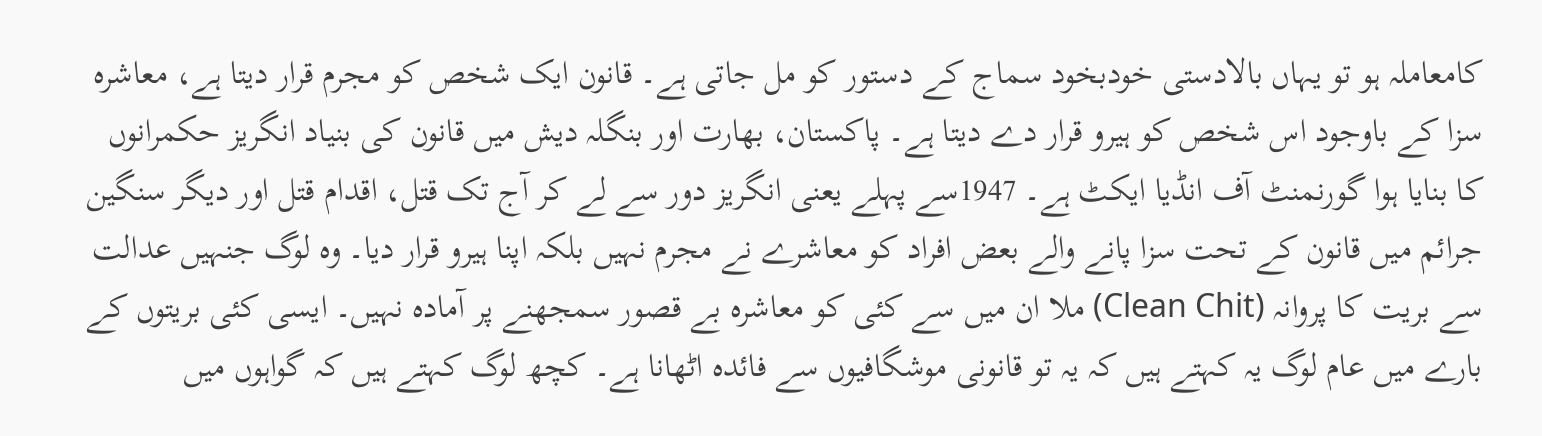کامعاملہ ہو تو یہاں بالادستی خودبخود سماج کے دستور کو مل جاتی ہے۔ قانون ایک شخص کو مجرم قرار دیتا ہے، معاشرہ سزا کے باوجود اس شخص کو ہیرو قرار دے دیتا ہے۔ پاکستان، بھارت اور بنگلہ دیش میں قانون کی بنیاد انگریز حکمرانوں کا بنایا ہوا گورنمنٹ آف انڈیا ایکٹ ہے۔ 1947سے پہلے یعنی انگریز دور سے لے کر آج تک قتل، اقدام قتل اور دیگر سنگین جرائم میں قانون کے تحت سزا پانے والے بعض افراد کو معاشرے نے مجرم نہیں بلکہ اپنا ہیرو قرار دیا۔ وہ لوگ جنہیں عدالت سے بریت کا پروانہ (Clean Chit) ملا ان میں سے کئی کو معاشرہ بے قصور سمجھنے پر آمادہ نہیں۔ ایسی کئی بریتوں کے بارے میں عام لوگ یہ کہتے ہیں کہ یہ تو قانونی موشگافیوں سے فائدہ اٹھانا ہے۔ کچھ لوگ کہتے ہیں کہ گواہوں میں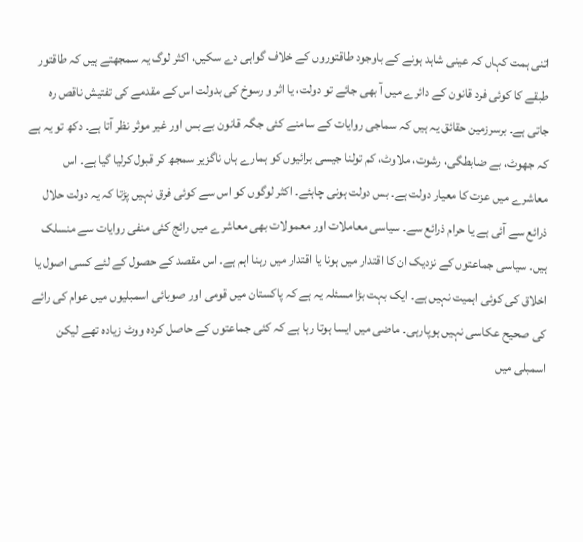اتنی ہمت کہاں کہ عینی شاہد ہونے کے باوجود طاقتوروں کے خلاف گواہی دے سکیں، اکثر لوگ یہ سمجھتے ہیں کہ طاقتور طبقے کا کوئی فرد قانون کے دائرے میں آ بھی جائے تو دولت، یا اثر و رسوخ کی بدولت اس کے مقدمے کی تفتیش ناقص رہ جاتی ہے۔ برسرزمین حقائق یہ ہیں کہ سماجی روایات کے سامنے کئی جگہ قانون بے بس اور غیر موثر نظر آتا ہے۔ دکھ تو یہ ہے کہ جھوٹ، بے ضابطگی، رشوت، ملاوٹ، کم تولنا جیسی برائیوں کو ہمارے ہاں ناگزیر سمجھ کر قبول کرلیا گیا ہے۔ اس معاشرے میں عزت کا معیار دولت ہے۔ بس دولت ہونی چاہئے۔ اکثر لوگوں کو اس سے کوئی فرق نہیں پڑتا کہ یہ دولت حلال ذرائع سے آئی ہے یا حرام ذرائع سے۔ سیاسی معاملات اور معمولات بھی معاشرے میں رائج کئی منفی روایات سے منسلک ہیں۔ سیاسی جماعتوں کے نزدیک ان کا اقتدار میں ہونا یا اقتدار میں رہنا اہم ہے۔ اس مقصد کے حصول کے لئے کسی اصول یا اخلاق کی کوئی اہمیت نہیں ہے۔ ایک بہت بڑا مسئلہ یہ ہے کہ پاکستان میں قومی اور صوبائی اسمبلیوں میں عوام کی رائے کی صحیح عکاسی نہیں ہوپارہی۔ ماضی میں ایسا ہوتا رہا ہے کہ کئی جماعتوں کے حاصل کردہ ووٹ زیادہ تھے لیکن اسمبلی میں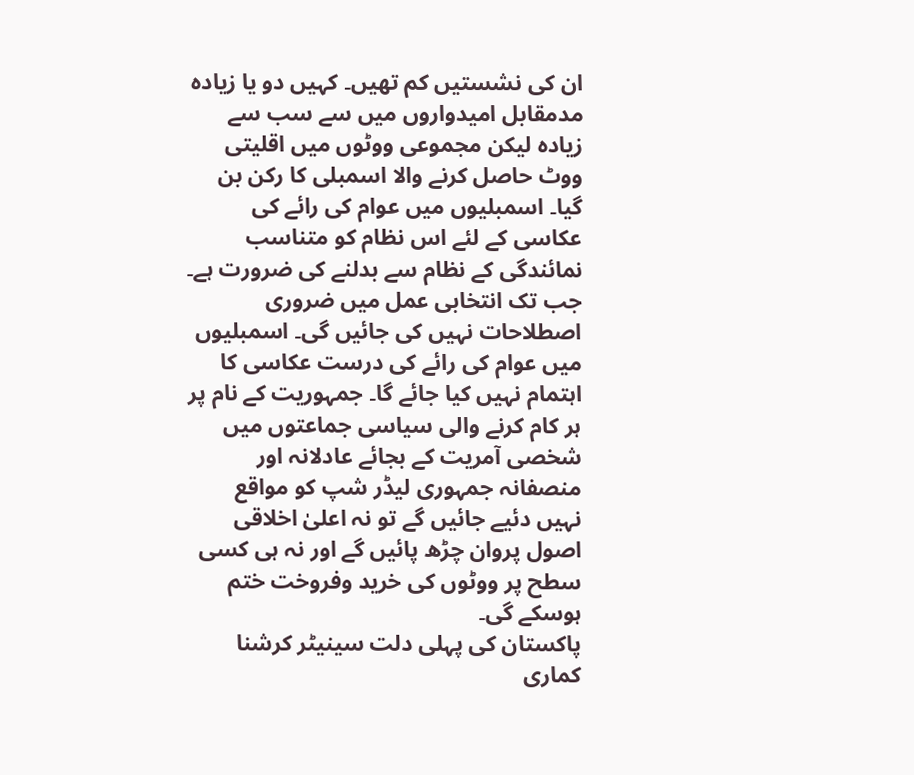ان کی نشستیں کم تھیں۔ کہیں دو یا زیادہ مدمقابل امیدواروں میں سے سب سے زیادہ لیکن مجموعی ووٹوں میں اقلیتی ووٹ حاصل کرنے والا اسمبلی کا رکن بن گیا۔ اسمبلیوں میں عوام کی رائے کی عکاسی کے لئے اس نظام کو متناسب نمائندگی کے نظام سے بدلنے کی ضرورت ہے۔ جب تک انتخابی عمل میں ضروری اصطلاحات نہیں کی جائیں گی۔ اسمبلیوں میں عوام کی رائے کی درست عکاسی کا اہتمام نہیں کیا جائے گا۔ جمہوریت کے نام پر ہر کام کرنے والی سیاسی جماعتوں میں شخصی آمریت کے بجائے عادلانہ اور منصفانہ جمہوری لیڈر شپ کو مواقع نہیں دئیے جائیں گے تو نہ اعلیٰ اخلاقی اصول پروان چڑھ پائیں گے اور نہ ہی کسی سطح پر ووٹوں کی خرید وفروخت ختم ہوسکے گی۔
پاکستان کی پہلی دلت سینیٹر کرشنا کماری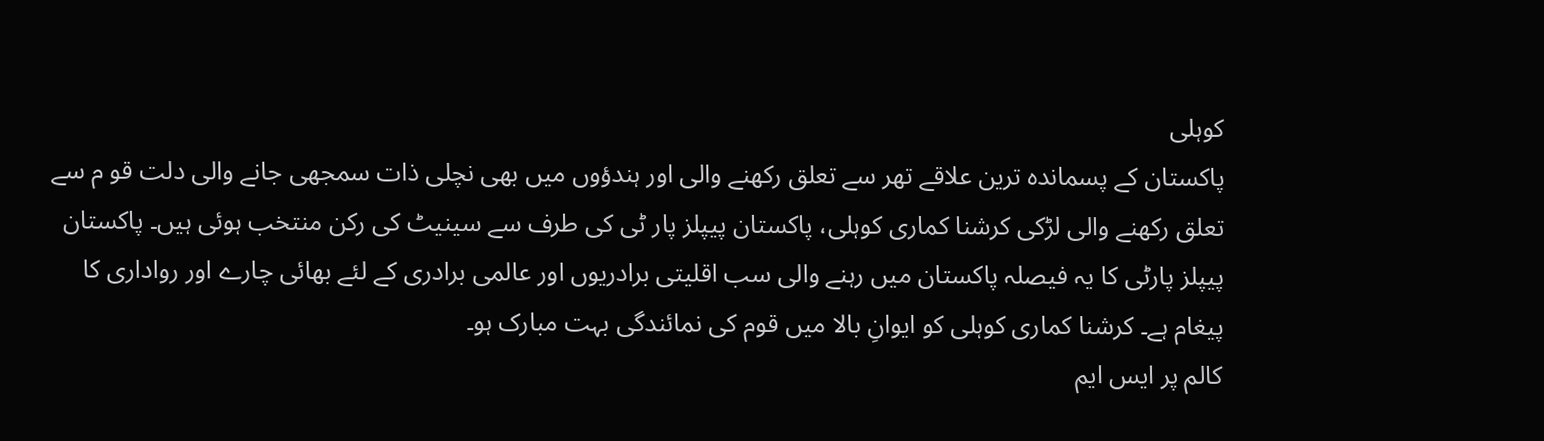کوہلی
پاکستان کے پسماندہ ترین علاقے تھر سے تعلق رکھنے والی اور ہندؤوں میں بھی نچلی ذات سمجھی جانے والی دلت قو م سے تعلق رکھنے والی لڑکی کرشنا کماری کوہلی، پاکستان پیپلز پار ٹی کی طرف سے سینیٹ کی رکن منتخب ہوئی ہیں۔ پاکستان پیپلز پارٹی کا یہ فیصلہ پاکستان میں رہنے والی سب اقلیتی برادریوں اور عالمی برادری کے لئے بھائی چارے اور رواداری کا پیغام ہے۔ کرشنا کماری کوہلی کو ایوانِ بالا میں قوم کی نمائندگی بہت مبارک ہو۔
کالم پر ایس ایم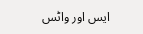ایس اور واٹس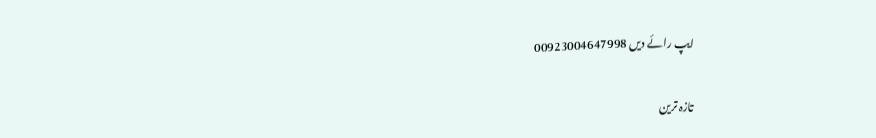ایپ رائے دیں 00923004647998

تازہ ترین